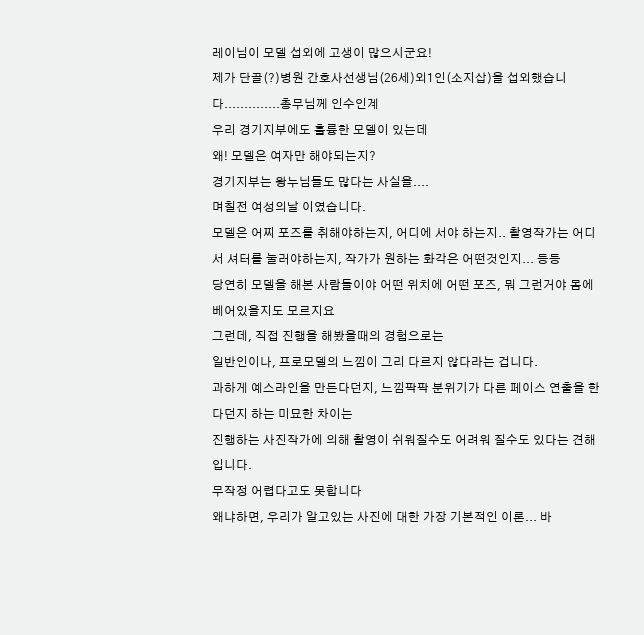레이님이 모델 섭외에 고생이 많으시군요!
제가 단골(?)병원 간호사선생님(26세)외1인(소지삽)을 섭외했습니다..............총무님께 인수인계
우리 경기지부에도 훌륭한 모델이 있는데
왜! 모델은 여자만 해야되는지?
경기지부는 왕누님들도 많다는 사실을....
며칠전 여성의날 이였습니다.
모델은 어찌 포즈를 취해야하는지, 어디에 서야 하는지.. 촬영작가는 어디서 셔터를 눌러야하는지, 작가가 원하는 화각은 어떤것인지... 등등
당연히 모델을 해본 사람들이야 어떤 위치에 어떤 포즈, 뭐 그런거야 몸에 베어있을지도 모르지요
그런데, 직접 진행을 해봤을때의 경험으로는
일반인이나, 프로모델의 느낌이 그리 다르지 않다라는 겁니다.
과하게 예스라인을 만든다던지, 느낌팍팍 분위기가 다른 페이스 연출을 한다던지 하는 미묘한 차이는
진행하는 사진작가에 의해 촬영이 쉬워질수도 어려워 질수도 있다는 견해입니다.
무작정 어렵다고도 못합니다
왜냐하면, 우리가 알고있는 사진에 대한 가장 기본적인 이론... 바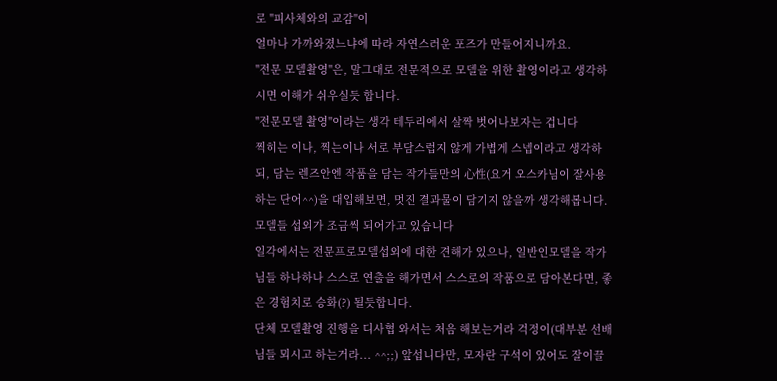로 "피사체와의 교감"이
얼마나 가까와졌느냐에 따라 자연스러운 포즈가 만들어지니까요.
"전문 모델촬영"은, 말그대로 전문적으로 모델을 위한 촬영이라고 생각하시면 이해가 쉬우실듯 합니다.
"전문모델 촬영"이라는 생각 테두리에서 살짝 벗어나보자는 겁니다
찍히는 이나, 찍는이나 서로 부담스럽지 않게 가볍게 스넵이라고 생각하되, 담는 렌즈안엔 작품을 담는 작가들만의 心性(요거 오스카님이 잘사용하는 단어^^)을 대입해보면, 멋진 결과물이 담기지 않을까 생각해봅니다.
모델들 섭외가 조금씩 되어가고 있습니다
일각에서는 전문프로모델섭외에 대한 견해가 있으나, 일반인모델을 작가님들 하나하나 스스로 연출을 해가면서 스스로의 작품으로 담아본다면, 좋은 경험치로 승화(?) 될듯합니다.
단체 모델촬영 진행을 디사협 와서는 처음 해보는거라 걱정이(대부분 선배님들 뫼시고 하는거라... ^^;;) 앞섭니다만, 모자란 구석이 있어도 잘이끌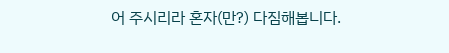어 주시리라 혼자(만?) 다짐해봅니다.